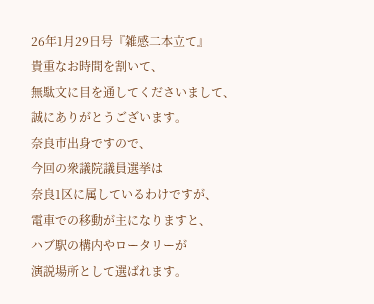26年1月29日号『雑感二本立て』
貴重なお時間を割いて、
無駄文に目を通してくださいまして、
誠にありがとうございます。
奈良市出身ですので、
今回の衆議院議員選挙は
奈良1区に属しているわけですが、
電車での移動が主になりますと、
ハブ駅の構内やロータリーが
演説場所として選ばれます。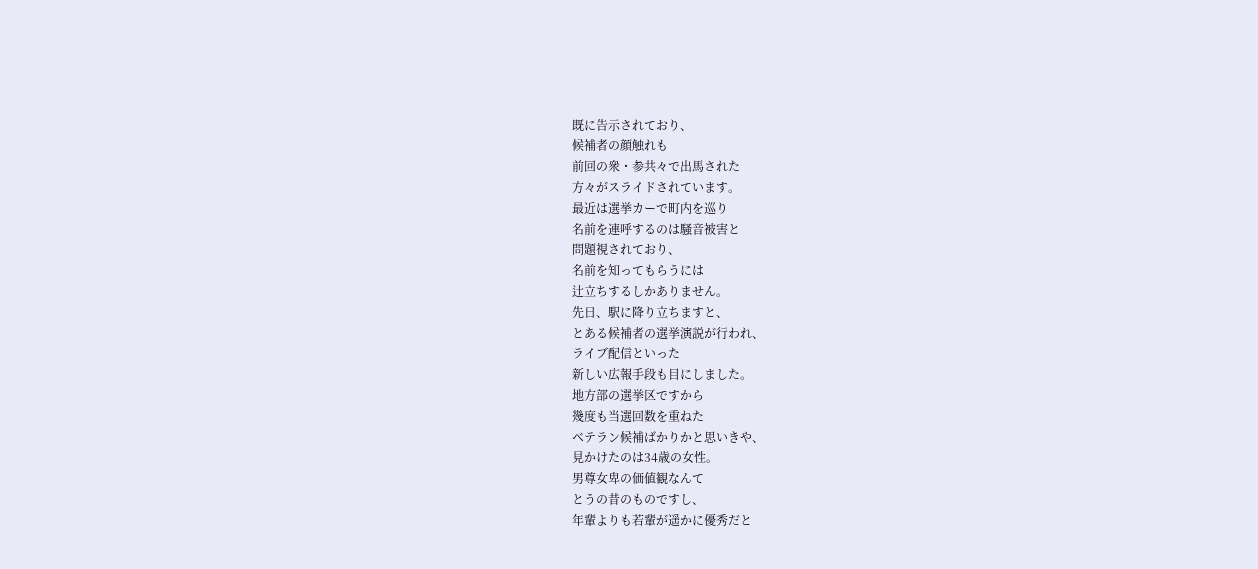既に告示されており、
候補者の顔触れも
前回の衆・参共々で出馬された
方々がスライドされています。
最近は選挙カーで町内を巡り
名前を連呼するのは騒音被害と
問題視されており、
名前を知ってもらうには
辻立ちするしかありません。
先日、駅に降り立ちますと、
とある候補者の選挙演説が行われ、
ライブ配信といった
新しい広報手段も目にしました。
地方部の選挙区ですから
幾度も当選回数を重ねた
ベテラン候補ばかりかと思いきや、
見かけたのは34歳の女性。
男尊女卑の価値観なんて
とうの昔のものですし、
年輩よりも若輩が遥かに優秀だと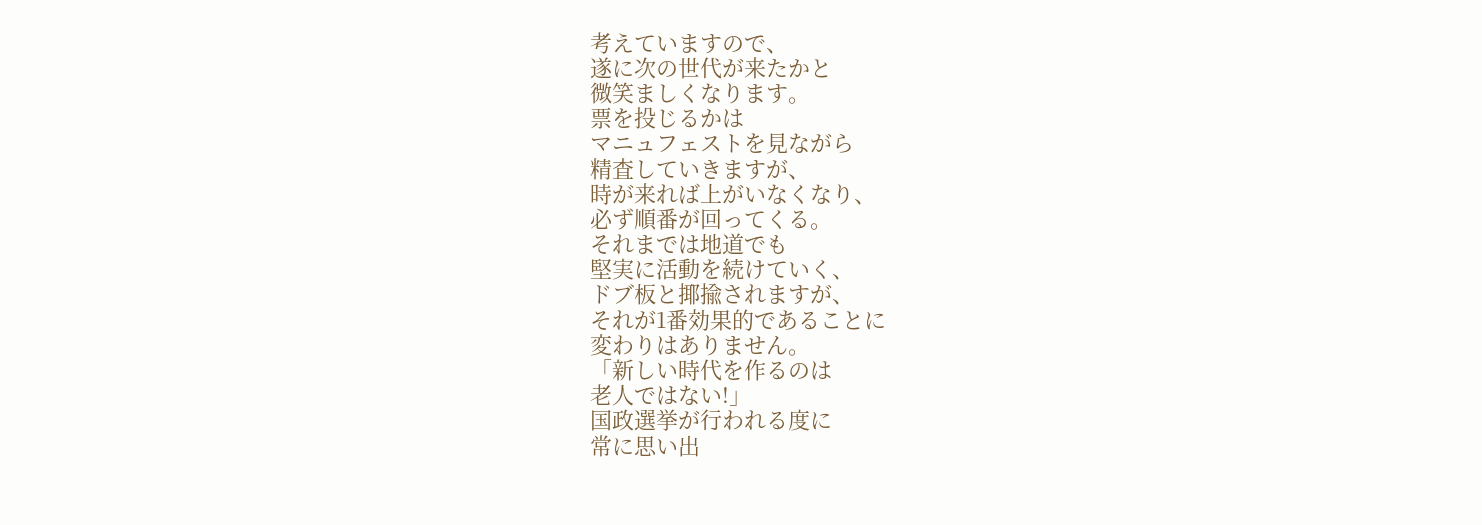考えていますので、
遂に次の世代が来たかと
微笑ましくなります。
票を投じるかは
マニュフェストを見ながら
精査していきますが、
時が来れば上がいなくなり、
必ず順番が回ってくる。
それまでは地道でも
堅実に活動を続けていく、
ドブ板と揶揄されますが、
それが1番効果的であることに
変わりはありません。
「新しい時代を作るのは
老人ではない!」
国政選挙が行われる度に
常に思い出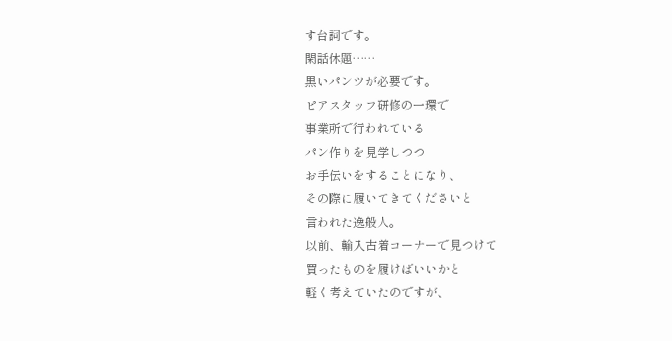す台詞です。
閑話休題……
黒いパンツが必要です。
ピアスタッフ研修の一環で
事業所で行われている
パン作りを見学しつつ
お手伝いをすることになり、
その際に履いてきてくださいと
言われた逸般人。
以前、輸入古着コーナーで見つけて
買ったものを履けばいいかと
軽く考えていたのですが、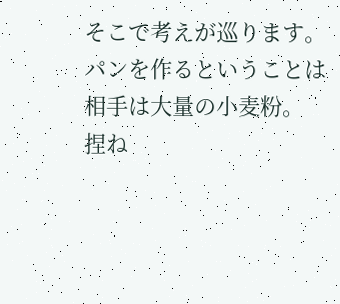そこで考えが巡ります。
パンを作るということは
相手は大量の小麦粉。
捏ね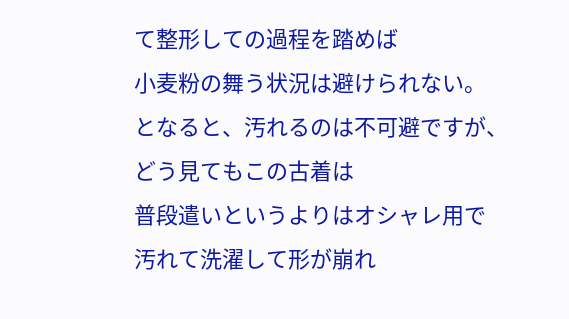て整形しての過程を踏めば
小麦粉の舞う状況は避けられない。
となると、汚れるのは不可避ですが、
どう見てもこの古着は
普段遣いというよりはオシャレ用で
汚れて洗濯して形が崩れ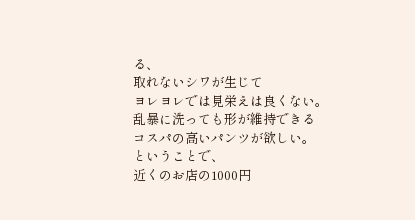る、
取れないシワが生じて
ヨレヨレでは見栄えは良くない。
乱暴に洗っても形が維持できる
コスパの高いパンツが欲しい。
ということで、
近くのお店の1000円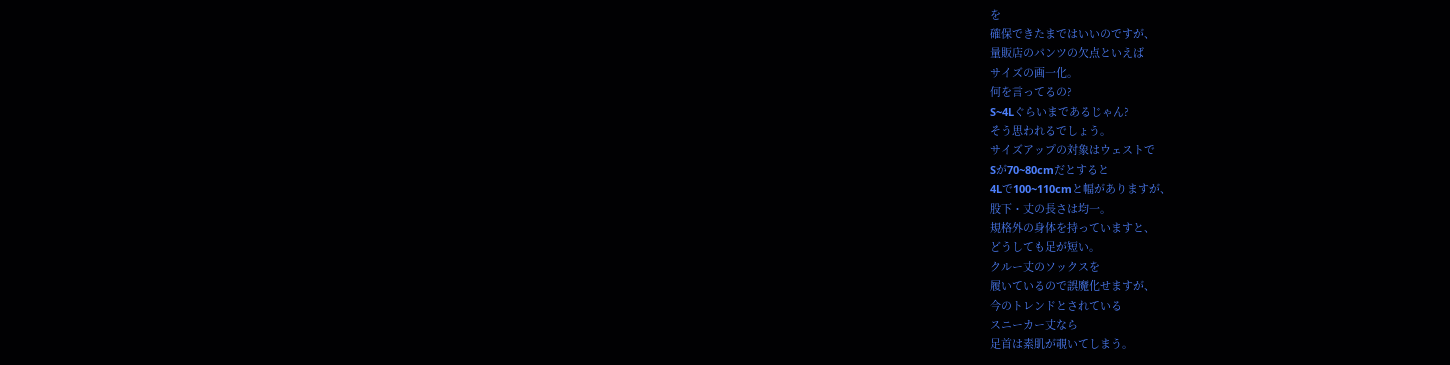を
確保できたまではいいのですが、
量販店のパンツの欠点といえば
サイズの画一化。
何を言ってるの?
S~4Lぐらいまであるじゃん?
そう思われるでしょう。
サイズアップの対象はウェストで
Sが70~80cmだとすると
4Lで100~110cmと幅がありますが、
股下・丈の長さは均一。
規格外の身体を持っていますと、
どうしても足が短い。
クルー丈のソックスを
履いているので誤魔化せますが、
今のトレンドとされている
スニーカー丈なら
足首は素肌が覗いてしまう。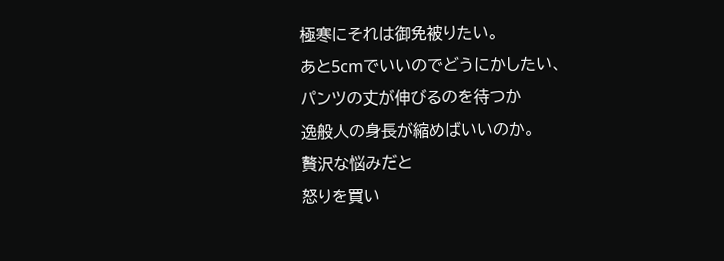極寒にそれは御免被りたい。
あと5cmでいいのでどうにかしたい、
パンツの丈が伸びるのを待つか
逸般人の身長が縮めばいいのか。
贅沢な悩みだと
怒りを買い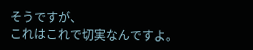そうですが、
これはこれで切実なんですよ。